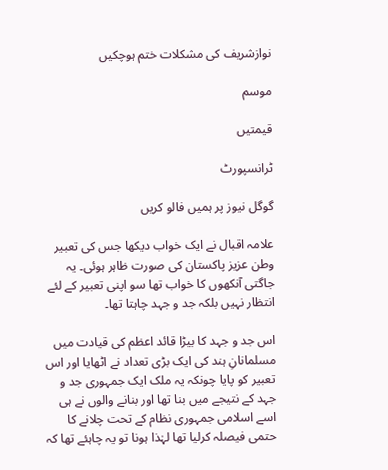نوازشریف کی مشکلات ختم ہوچکیں

موسم

قیمتیں

ٹرانسپورٹ

گوگل نیوز پر ہمیں فالو کریں

علامہ اقبال نے ایک خواب دیکھا جس کی تعبیر وطن عزیز پاکستان کی صورت ظاہر ہوئی۔ یہ جاگتی آنکھوں کا خواب تھا سو اپنی تعبیر کے لئے انتظار نہیں بلکہ جد و جہد چاہتا تھا۔

اس جد و جہد کا بیڑا قائد اعظم کی قیادت میں مسلمانانِ ہند کی ایک بڑی تعداد نے اٹھایا اور اس تعبیر کو پایا چونکہ یہ ملک ایک جمہوری جد و جہد کے نتیجے میں بنا تھا اور بنانے والوں نے ہی اسے اسلامی جمہوری نظام کے تحت چلانے کا حتمی فیصلہ کرلیا تھا لہٰذا ہونا تو یہ چاہئے تھا کہ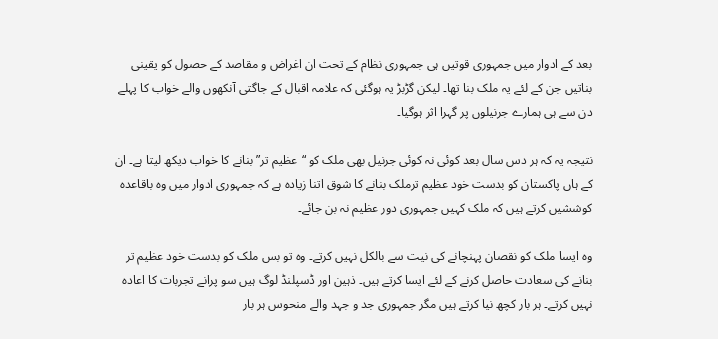بعد کے ادوار میں جمہوری قوتیں ہی جمہوری نظام کے تحت ان اغراض و مقاصد کے حصول کو یقینی بناتیں جن کے لئے یہ ملک بنا تھا۔ لیکن گڑبڑ یہ ہوگئی کہ علامہ اقبال کے جاگتی آنکھوں والے خواب کا پہلے دن سے ہی ہمارے جرنیلوں پر گہرا اثر ہوگیا۔

نتیجہ یہ کہ ہر دس سال بعد کوئی نہ کوئی جرنیل بھی ملک کو “عظیم تر” بنانے کا خواب دیکھ لیتا ہے۔ ان کے ہاں پاکستان کو بدست خود عظیم ترملک بنانے کا شوق اتنا زیادہ ہے کہ جمہوری ادوار میں وہ باقاعدہ کوششیں کرتے ہیں کہ ملک کہیں جمہوری دور عظیم نہ بن جائے۔

وہ ایسا ملک کو نقصان پہنچانے کی نیت سے بالکل نہیں کرتے۔ وہ تو بس ملک کو بدست خود عظیم تر بنانے کی سعادت حاصل کرنے کے لئے ایسا کرتے ہیں۔ ذہین اور ڈسپلنڈ لوگ ہیں سو پرانے تجربات کا اعادہ نہیں کرتے۔ ہر بار کچھ نیا کرتے ہیں مگر جمہوری جد و جہد والے منحوس ہر بار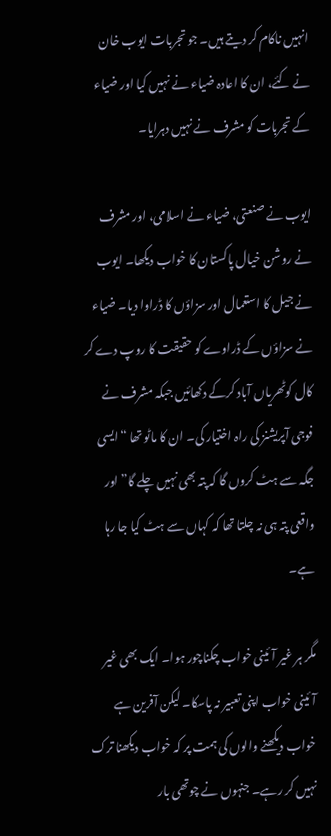انہیں ناکام کر دیتے ہیں۔ جو تجربات ایوب خان نے کئے، ان کا اعادہ ضیاء نے نہیں کیا اور ضیاء کے تجربات کو مشرف نے نہیں دہرایا۔

ایوب نے صنعتی، ضیاء نے اسلامی، اور مشرف نے روشن خیال پاکستان کا خواب دیکھا۔ ایوب نے جیل کا استعمال اور سزاؤں کا ڈراوا دیا۔ ضیاء نے سزاؤں کے ڈراوے کو حقیقت کا روپ دے کر کال کوٹھریاں آباد کرکے دکھائیں جبکہ مشرف نے فوجی آپریشنز کی راہ اختیار کی۔ ان کا ماٹو تھا “ایسی جگہ سے ہٹ کروں گا کہ پتہ بھی نہیں چلے گا” اور واقعی پتہ ہی نہ چلتا تھا کہ کہاں سے ہٹ کیا جا رہا ہے۔

مگر ہر غیر آئینی خواب چکناچور ہوا۔ ایک بھی غیر آئینی خواب اپنی تعبیر نہ پاسکا۔ لیکن آفرین ہے خواب دیکھنے والوں کی ہمت پر کہ خواب دیکھنا ترک نہیں کر رہے۔ جنہوں نے چوتھی بار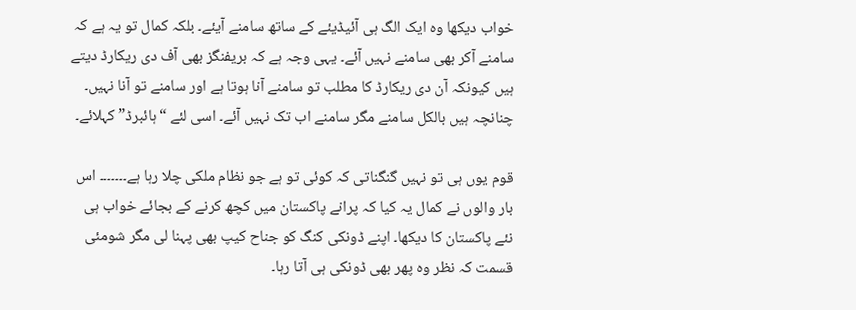خواب دیکھا وہ ایک الگ ہی آئیڈیئے کے ساتھ سامنے آیئے۔ بلکہ کمال تو یہ ہے کہ سامنے آکر بھی سامنے نہیں آئے۔ یہی وجہ ہے کہ بریفنگز بھی آف دی ریکارڈ دیتے ہیں کیونکہ آن دی ریکارڈ کا مطلب تو سامنے آنا ہوتا ہے اور سامنے تو آنا نہیں۔ چنانچہ ہیں بالکل سامنے مگر سامنے اب تک نہیں آئے۔ اسی لئے “ہائبرڈ” کہلائے۔

قوم یوں ہی تو نہیں گنگناتی کہ کوئی تو ہے جو نظام ملکی چلا رہا ہے۔۔۔۔۔۔۔ اس بار والوں نے کمال یہ کیا کہ پرانے پاکستان میں کچھ کرنے کے بجائے خواب ہی نئے پاکستان کا دیکھا۔ اپنے ڈونکی کنگ کو جناح کیپ بھی پہنا لی مگر شومئی قسمت کہ نظر وہ پھر بھی ڈونکی ہی آتا رہا۔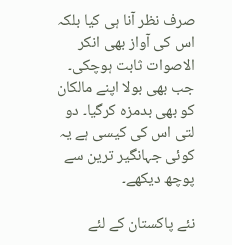صرف نظر آنا ہی کیا بلکہ اس کی آواز بھی انکر الاصوات ثابت ہوچکی۔ جب بھی بولا اپنے مالکان کو بھی بدمزہ کرگیا۔ دو لتی اس کی کیسی ہے یہ کوئی جہانگیر ترین سے پوچھ دیکھے۔

نئے پاکستان کے لئے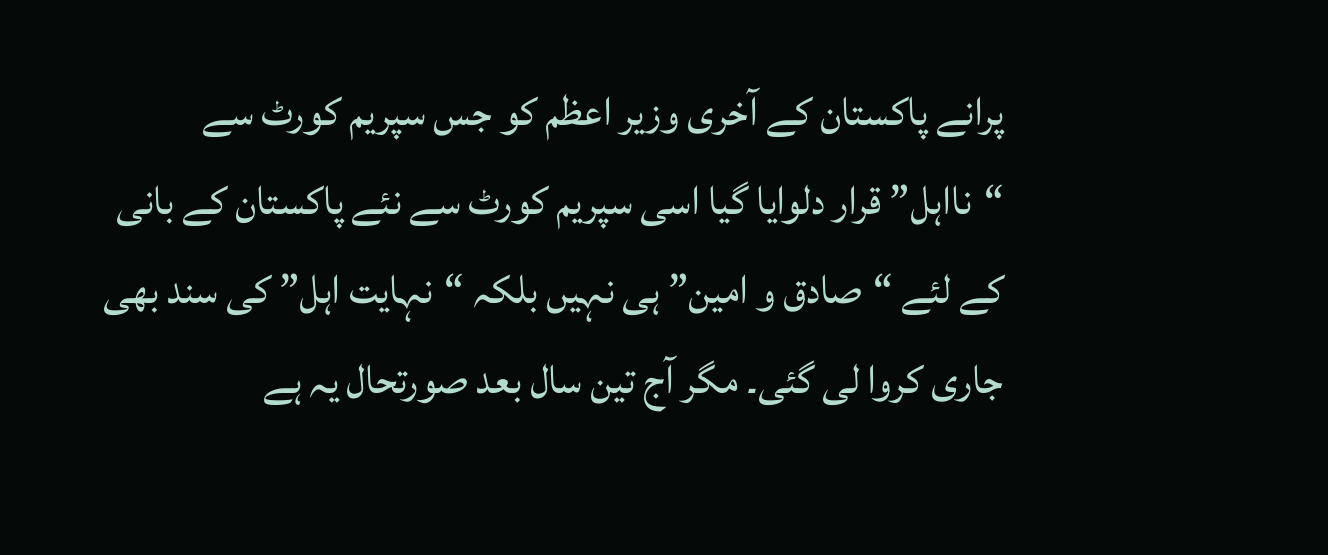پرانے پاکستان کے آخری وزیر اعظم کو جس سپریم کورٹ سے “نااہل” قرار دلوایا گیا اسی سپریم کورٹ سے نئے پاکستان کے بانی کے لئے “صادق و امین” ہی نہیں بلکہ “نہایت اہل” کی سند بھی جاری کروا لی گئی۔ مگر آج تین سال بعد صورتحال یہ ہے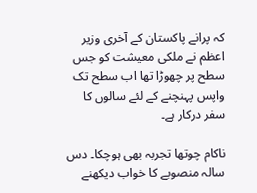کہ پرانے پاکستان کے آخری وزیر اعظم نے ملکی معیشت کو جس سطح پر چھوڑا تھا اب سطح تک واپس پہنچنے کے لئے سالوں کا سفر درکار ہے۔

ناکام چوتھا تجربہ بھی ہوچکا۔ دس سالہ منصوبے کا خواب دیکھنے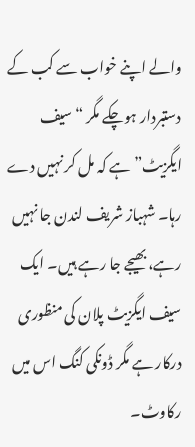والے اپنے خواب سے کب کے دستبردار ہوچکے مگر “سیف ایگزیٹ” ہے کہ مل کر نہیں دے رہا۔ شہباز شریف لندن جا نہیں رہے، بھیجے جا رہے ہیں۔ ایک سیف ایگزیٹ پلان کی منظوری درکار ہے مگر ڈونکی کنگ اس میں رکاوٹ۔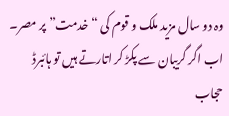وہ دو سال مزید ملک و قوم کی “خدمت” پر مصر۔ اب اگر گریبان سے پکڑ کر اتارتے ہیں تو ہائبرڈ حجاب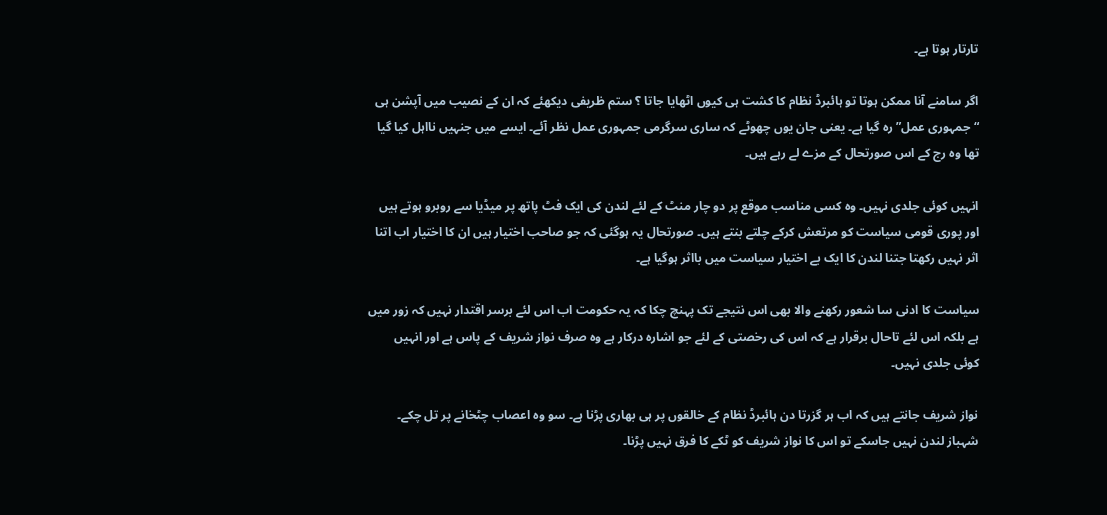تارتار ہوتا ہے۔

اگر سامنے آنا ممکن ہوتا تو ہائبرڈ نظام کا کشت ہی کیوں اٹھایا جاتا ؟ ستم ظریفی دیکھئے کہ ان کے نصیب میں آپشن ہی “جمہوری عمل” رہ گیا ہے۔ یعنی جان یوں چھوٹے کہ ساری سرگرمی جمہوری عمل نظر آئے۔ ایسے میں جنہیں نااہل کیا گیا تھا وہ رج کے اس صورتحال کے مزے لے رہے ہیں۔

انہیں کوئی جلدی نہیں۔ وہ کسی مناسب موقع پر دو چار منٹ کے لئے لندن کی ایک فٹ پاتھ پر میڈیا سے روبرو ہوتے ہیں اور پوری قومی سیاست کو مرتعش کرکے چلتے بنتے ہیں۔ صورتحال یہ ہوگئی کہ جو صاحب اختیار ہیں ان کا اختیار اب اتنا اثر نہیں رکھتا جتنا لندن کا ایک بے اختیار سیاست میں بااثر ہوگیا ہے۔

سیاست کا ادنی سا شعور رکھنے والا بھی اس نتیجے تک پہنچ چکا کہ یہ حکومت اب اس لئے برسر اقتدار نہیں کہ زور میں ہے بلکہ اس لئے تاحال برقرار ہے کہ اس کی رخصتی کے لئے جو اشارہ درکار ہے وہ صرف نواز شریف کے پاس ہے اور انہیں کوئی جلدی نہیں۔

نواز شریف جانتے ہیں کہ اب ہر گزرتا دن ہائبرڈ نظام کے خالقوں پر ہی بھاری پڑنا ہے۔ سو وہ اعصاب چٹخانے پر تل چکے۔ شہباز لندن نہیں جاسکے تو اس کا نواز شریف کو ٹکے کا فرق نہیں پڑنا۔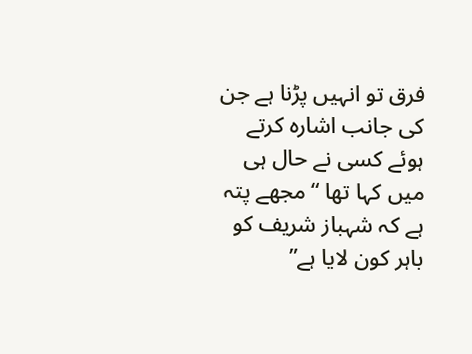فرق تو انہیں پڑنا ہے جن کی جانب اشارہ کرتے ہوئے کسی نے حال ہی میں کہا تھا “مجھے پتہ ہے کہ شہباز شریف کو باہر کون لایا ہے”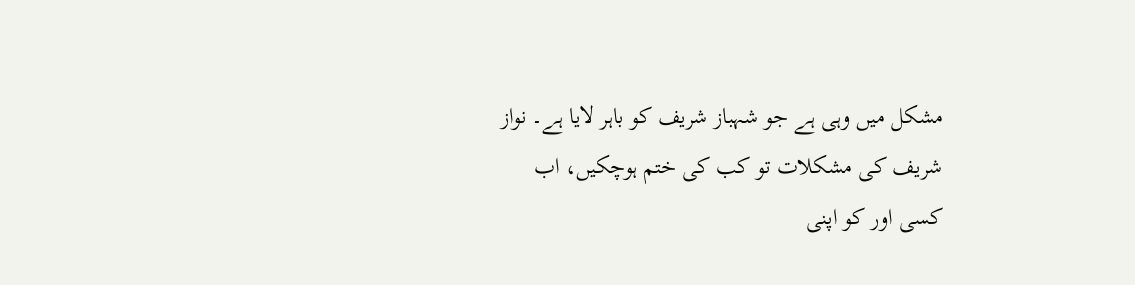مشکل میں وہی ہے جو شہباز شریف کو باہر لایا ہے۔ نواز شریف کی مشکلات تو کب کی ختم ہوچکیں، اب کسی اور کو اپنی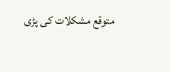متوقع مشکلات کی پڑی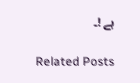ہے !۔

Related Posts